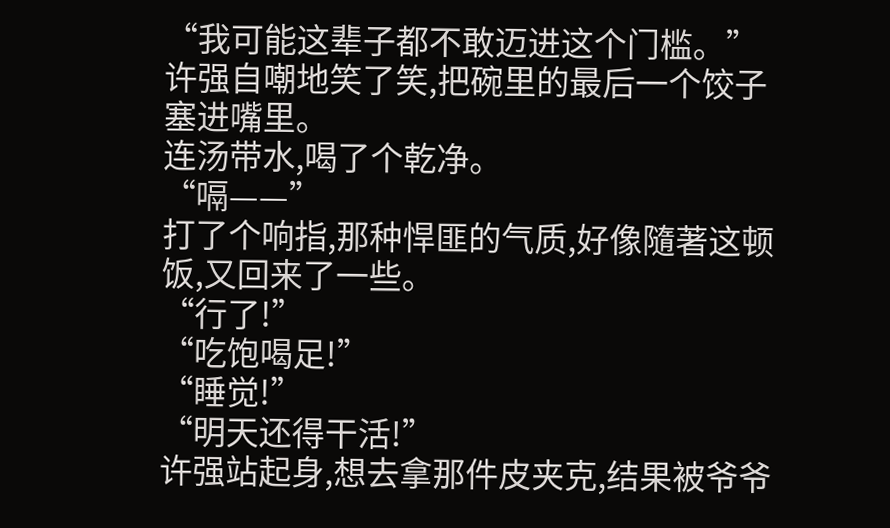“我可能这辈子都不敢迈进这个门槛。”
许强自嘲地笑了笑,把碗里的最后一个饺子塞进嘴里。
连汤带水,喝了个乾净。
“嗝——”
打了个响指,那种悍匪的气质,好像隨著这顿饭,又回来了一些。
“行了!”
“吃饱喝足!”
“睡觉!”
“明天还得干活!”
许强站起身,想去拿那件皮夹克,结果被爷爷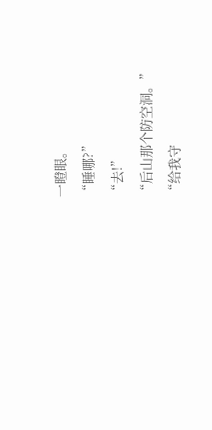一瞪眼。
“睡哪?”
“去!”
“后山那个防空洞。”
“给我守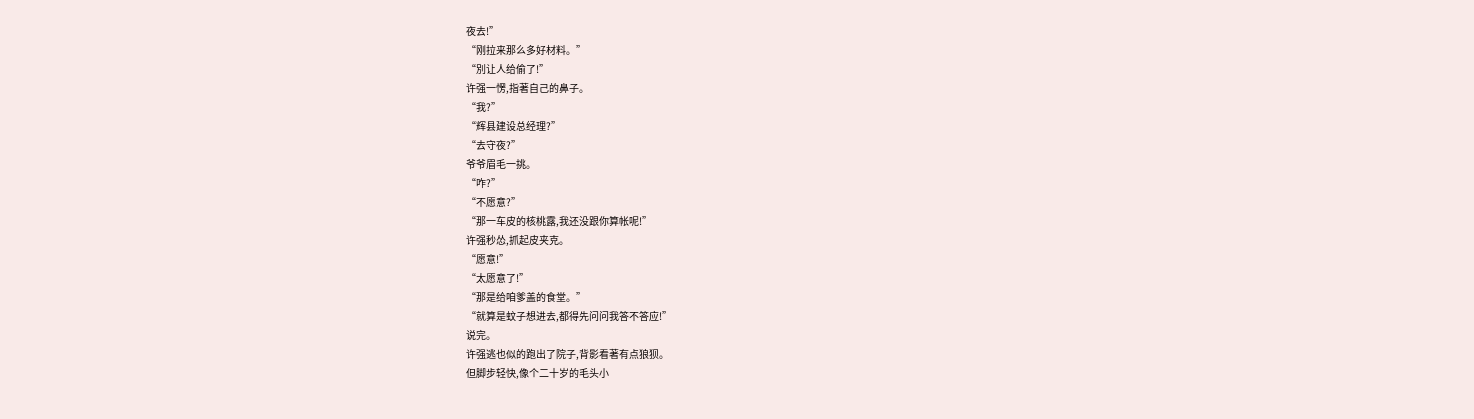夜去!”
“刚拉来那么多好材料。”
“別让人给偷了!”
许强一愣,指著自己的鼻子。
“我?”
“辉县建设总经理?”
“去守夜?”
爷爷眉毛一挑。
“咋?”
“不愿意?”
“那一车皮的核桃露,我还没跟你算帐呢!”
许强秒怂,抓起皮夹克。
“愿意!”
“太愿意了!”
“那是给咱爹盖的食堂。”
“就算是蚊子想进去,都得先问问我答不答应!”
说完。
许强逃也似的跑出了院子,背影看著有点狼狈。
但脚步轻快,像个二十岁的毛头小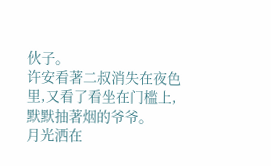伙子。
许安看著二叔消失在夜色里,又看了看坐在门槛上,默默抽著烟的爷爷。
月光洒在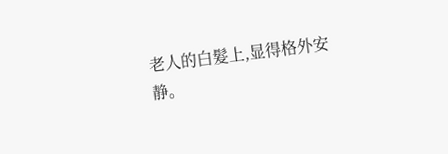老人的白髮上,显得格外安静。